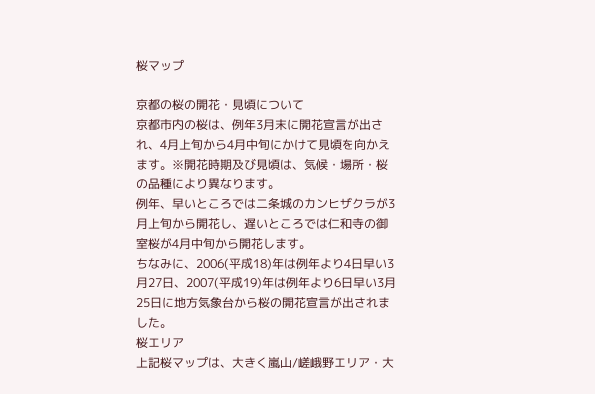桜マップ

京都の桜の開花・見頃について
京都市内の桜は、例年3月末に開花宣言が出され、4月上旬から4月中旬にかけて見頃を向かえます。※開花時期及び見頃は、気候・場所・桜の品種により異なります。
例年、早いところでは二条城のカンヒザクラが3月上旬から開花し、遅いところでは仁和寺の御室桜が4月中旬から開花します。
ちなみに、2006(平成18)年は例年より4日早い3月27日、2007(平成19)年は例年より6日早い3月25日に地方気象台から桜の開花宣言が出されました。
桜エリア
上記桜マップは、大きく嵐山/嵯峨野エリア・大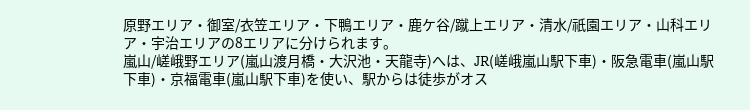原野エリア・御室/衣笠エリア・下鴨エリア・鹿ケ谷/蹴上エリア・清水/祇園エリア・山科エリア・宇治エリアの8エリアに分けられます。
嵐山/嵯峨野エリア(嵐山渡月橋・大沢池・天龍寺)へは、JR(嵯峨嵐山駅下車)・阪急電車(嵐山駅下車)・京福電車(嵐山駅下車)を使い、駅からは徒歩がオス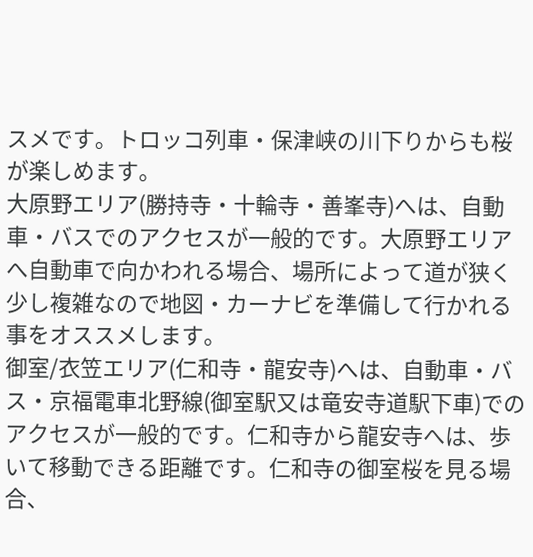スメです。トロッコ列車・保津峡の川下りからも桜が楽しめます。
大原野エリア(勝持寺・十輪寺・善峯寺)へは、自動車・バスでのアクセスが一般的です。大原野エリアへ自動車で向かわれる場合、場所によって道が狭く少し複雑なので地図・カーナビを準備して行かれる事をオススメします。
御室/衣笠エリア(仁和寺・龍安寺)へは、自動車・バス・京福電車北野線(御室駅又は竜安寺道駅下車)でのアクセスが一般的です。仁和寺から龍安寺へは、歩いて移動できる距離です。仁和寺の御室桜を見る場合、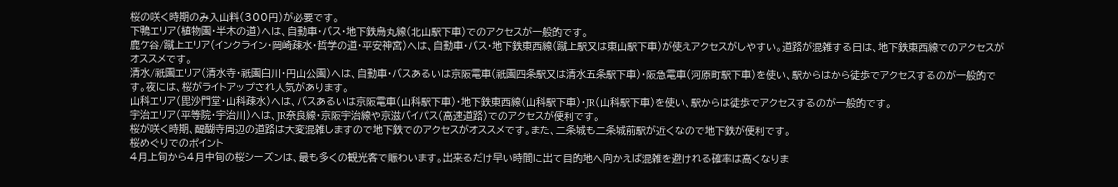桜の咲く時期のみ入山料(300円)が必要です。
下鴨エリア(植物園・半木の道)へは、自動車・バス・地下鉄烏丸線(北山駅下車)でのアクセスが一般的です。
鹿ケ谷/蹴上エリア(インクライン・岡崎疎水・哲学の道・平安神宮)へは、自動車・バス・地下鉄東西線(蹴上駅又は東山駅下車)が使えアクセスがしやすい。道路が混雑する日は、地下鉄東西線でのアクセスがオススメです。
清水/祇園エリア(清水寺・祇園白川・円山公園)へは、自動車・バスあるいは京阪電車(祇園四条駅又は清水五条駅下車)・阪急電車(河原町駅下車)を使い、駅からはから徒歩でアクセスするのが一般的です。夜には、桜がライトアップされ人気があります。
山科エリア(毘沙門堂・山科疎水)へは、バスあるいは京阪電車(山科駅下車)・地下鉄東西線(山科駅下車)・JR(山科駅下車)を使い、駅からは徒歩でアクセスするのが一般的です。
宇治エリア(平等院・宇治川)へは、JR奈良線・京阪宇治線や京滋バイパス(高速道路)でのアクセスが便利です。
桜が咲く時期、醍醐寺周辺の道路は大変混雑しますので地下鉄でのアクセスがオススメです。また、二条城も二条城前駅が近くなので地下鉄が便利です。
桜めぐりでのポイント
4月上旬から4月中旬の桜シーズンは、最も多くの観光客で賑わいます。出来るだけ早い時間に出て目的地へ向かえば混雑を避けれる確率は高くなりま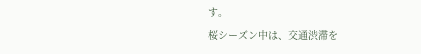す。
桜シーズン中は、交通渋滞を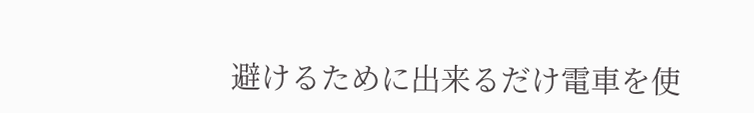避けるために出来るだけ電車を使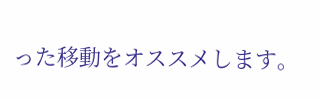った移動をオススメします。